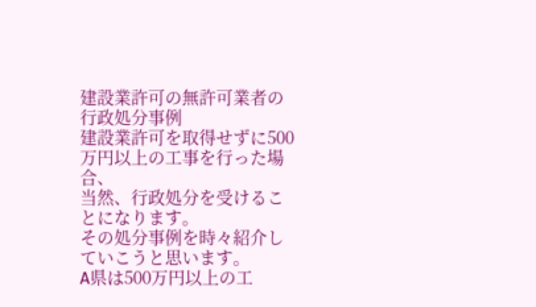建設業許可の無許可業者の行政処分事例
建設業許可を取得せずに500万円以上の工事を行った場合、
当然、行政処分を受けることになります。
その処分事例を時々紹介していこうと思います。
A県は500万円以上の工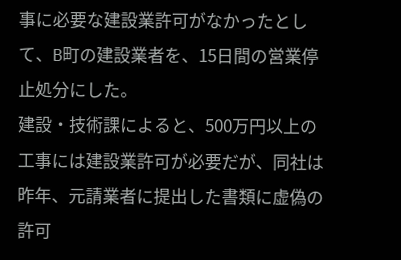事に必要な建設業許可がなかったとして、B町の建設業者を、15日間の営業停止処分にした。
建設・技術課によると、500万円以上の工事には建設業許可が必要だが、同社は昨年、元請業者に提出した書類に虚偽の許可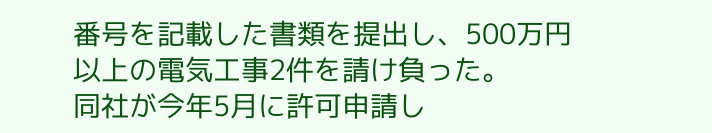番号を記載した書類を提出し、500万円以上の電気工事2件を請け負った。
同社が今年5月に許可申請し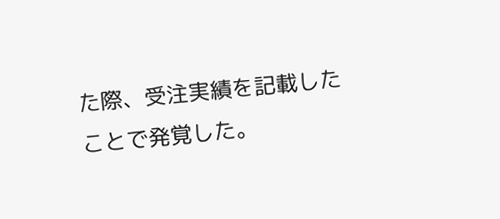た際、受注実績を記載したことで発覚した。